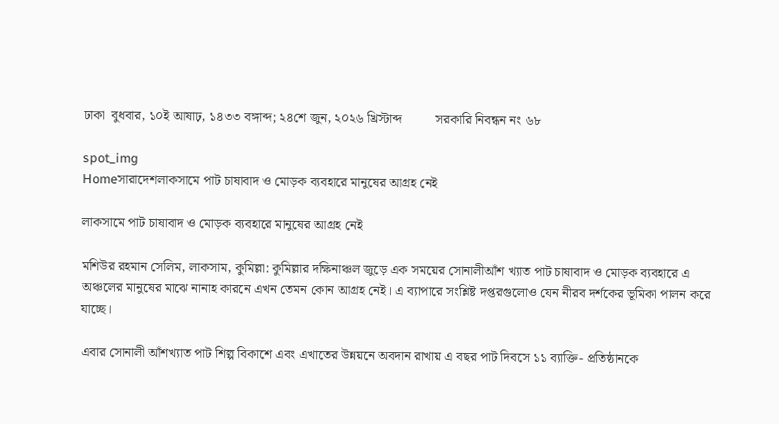ঢাকা  বুধবার, ১০ই আষাঢ়, ১৪৩৩ বঙ্গাব্দ; ২৪শে জুন, ২০২৬ খ্রিস্টাব্দ          সরকারি নিবন্ধন নং ৬৮

spot_img
Homeসারাদেশলাকসামে পাট চাষাবাদ ও মোড়ক ব্যবহারে মানুষের আগ্রহ নেই

লাকসামে পাট চাষাবাদ ও মোড়ক ব্যবহারে মানুষের আগ্রহ নেই

মশিউর রহমান সেলিম, লাকসাম, কুমিল্লা: কুমিল্লার দক্ষিনাঞ্চল জুড়ে এক সময়ের সোনালীআঁশ খ্যাত পাট চাষাবাদ ও মোড়ক ব্যবহারে এ অঞ্চলের মানুষের মাঝে নানাহ কারনে এখন তেমন কোন আগ্রহ নেই। এ ব্যাপারে সংশ্লিষ্ট দপ্তরগুলোও যেন নীরব দর্শকের ভূমিকা পালন করে যাচ্ছে।

এবার সোনালী আঁশখ্যাত পাট শিল্প বিকাশে এবং এখাতের উন্নয়নে অবদান রাখায় এ বছর পাট দিবসে ১১ ব্যাক্তি- প্রতিষ্ঠানকে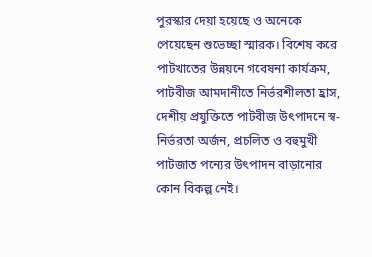পুরস্কার দেয়া হয়েছে ও অনেকে পেয়েছেন শুভেচ্ছা স্মারক। বিশেষ করে পাটখাতের উন্নয়নে গবেষনা কার্যক্রম, পাটবীজ আমদানীতে নির্ভরশীলতা হ্রাস, দেশীয় প্রযুক্তিতে পাটবীজ উৎপাদনে স্ব-নির্ভরতা অর্জন, প্রচলিত ও বহুমুখী পাটজাত পন্যের উৎপাদন বাড়ানোর কোন বিকল্প নেই।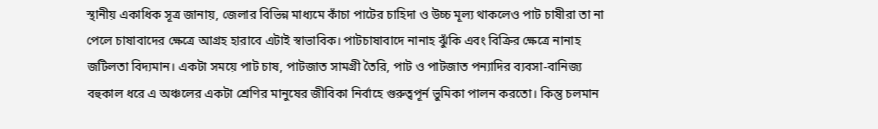স্থানীয় একাধিক সূত্র জানায়, জেলার বিভিন্ন মাধ্যমে কাঁচা পাটের চাহিদা ও উচ্চ মূল্য থাকলেও পাট চাষীরা তা না পেলে চাষাবাদের ক্ষেত্রে আগ্রহ হারাবে এটাই স্বাভাবিক। পাটচাষাবাদে নানাহ ঝুঁকি এবং বিক্রির ক্ষেত্রে নানাহ জটিলতা বিদ্যমান। একটা সময়ে পাট চাষ, পাটজাত সামগ্রী তৈরি, পাট ও পাটজাত পন্যাদির ব্যবসা-বানিজ্য বহুকাল ধরে এ অঞ্চলের একটা শ্রেণির মানুষের জীবিকা নির্বাহে গুরুত্বপূর্ন ভুমিকা পালন করতো। কিন্তু চলমান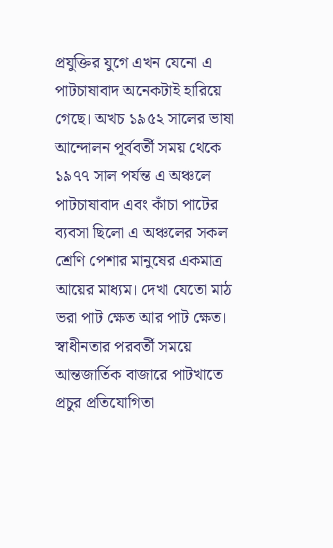প্রযুক্তির যুগে এখন যেনো এ পাটচাষাবাদ অনেকটাই হারিয়ে গেছে। অখচ ১৯৫২ সালের ভাষা আন্দোলন পূর্ববর্তী সময় থেকে ১৯৭৭ সাল পর্যন্ত এ অঞ্চলে পাটচাষাবাদ এবং কাঁচা পাটের ব্যবসা ছিলো এ অঞ্চলের সকল শ্রেণি পেশার মানুষের একমাত্র আয়ের মাধ্যম। দেখা যেতো মাঠ ভরা পাট ক্ষেত আর পাট ক্ষেত। স্বাধীনতার পরবর্তী সময়ে আন্তজার্তিক বাজারে পাটখাতে প্রচুর প্রতিযোগিতা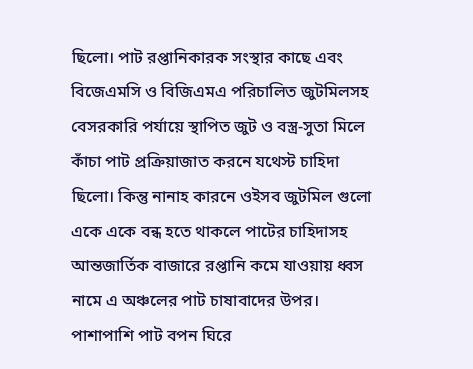ছিলো। পাট রপ্তানিকারক সংস্থার কাছে এবং বিজেএমসি ও বিজিএমএ পরিচালিত জুটমিলসহ বেসরকারি পর্যায়ে স্থাপিত জুট ও বস্ত্র-সুতা মিলে কাঁচা পাট প্রক্রিয়াজাত করনে যথেস্ট চাহিদা ছিলো। কিন্তু নানাহ কারনে ওইসব জুটমিল গুলো একে একে বন্ধ হতে থাকলে পাটের চাহিদাসহ আন্তজার্তিক বাজারে রপ্তানি কমে যাওয়ায় ধ্বস নামে এ অঞ্চলের পাট চাষাবাদের উপর। পাশাপাশি পাট বপন ঘিরে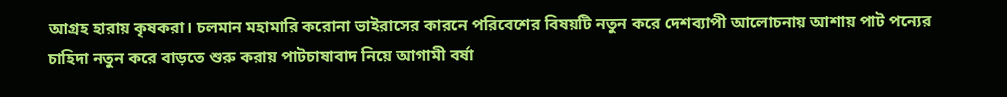আগ্রহ হারায় কৃষকরা। চলমান মহামারি করোনা ভাইরাসের কারনে পরিবেশের বিষয়টি নতুন করে দেশব্যাপী আলোচনায় আশায় পাট পন্যের চাহিদা নতুন করে বাড়তে শুরু করায় পাটচাষাবাদ নিয়ে আগামী বর্ষা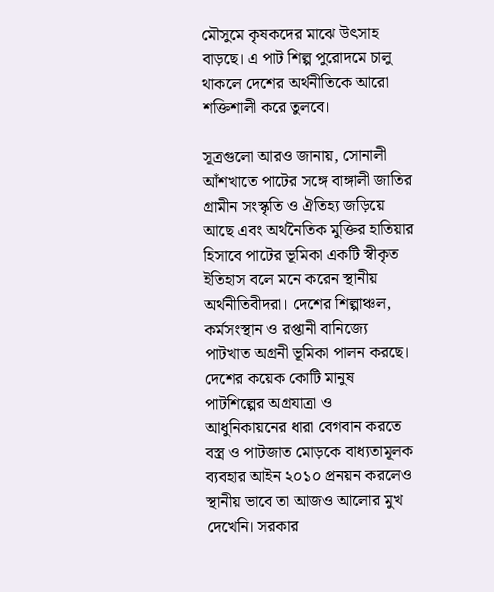মৌসুমে কৃষকদের মাঝে উৎসাহ বাড়ছে। এ পাট শিল্প পুরোদমে চালু থাকলে দেশের অর্থনীতিকে আরো শক্তিশালী করে তুলবে।

সূত্রগুলো আরও জানায়, সোনালী আঁশখাতে পাটের সঙ্গে বাঙ্গালী জাতির গ্রামীন সংস্কৃতি ও ঐতিহ্য জড়িয়ে আছে এবং অর্থনৈতিক মুক্তির হাতিয়ার হিসাবে পাটের ভূমিকা একটি স্বীকৃত ইতিহাস বলে মনে করেন স্থানীয় অর্থনীতিবীদরা। দেশের শিল্পাঞ্চল, কর্মসংস্থান ও রপ্তানী বানিজ্যে পাটখাত অগ্রনী ভূমিকা পালন করছে। দেশের কয়েক কোটি মানুষ পাটশিল্পের অগ্রযাত্রা ও আধুনিকায়নের ধারা বেগবান করতে বস্ত্র ও পাটজাত মোড়কে বাধ্যতামূলক ব্যবহার আইন ২০১০ প্রনয়ন করলেও স্থানীয় ভাবে তা আজও আলোর মুখ দেখেনি। সরকার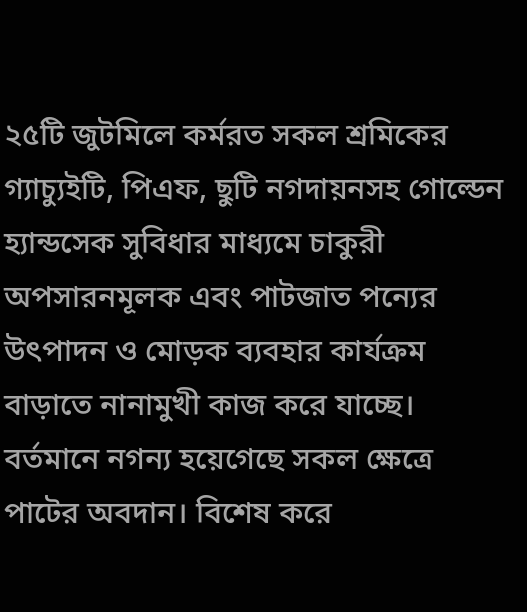২৫টি জুটমিলে কর্মরত সকল শ্রমিকের গ্যাচ্যুইটি, পিএফ, ছুটি নগদায়নসহ গোল্ডেন হ্যান্ডসেক সুবিধার মাধ্যমে চাকুরী অপসারনমূলক এবং পাটজাত পন্যের উৎপাদন ও মোড়ক ব্যবহার কার্যক্রম বাড়াতে নানামুখী কাজ করে যাচ্ছে। বর্তমানে নগন্য হয়েগেছে সকল ক্ষেত্রে পাটের অবদান। বিশেষ করে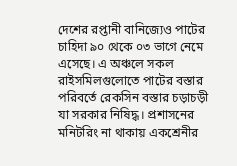দেশের রপ্তানী বানিজ্যেও পাটের চাহিদা ৯০ থেকে ০৩ ভাগে নেমে এসেছে। এ অঞ্চলে সকল রাইসমিলগুলোতে পাটের বস্তার পরিবর্তে রেকসিন বস্তার চড়াচড়ী যা সরকার নিষিদ্ধ। প্রশাসনের মনিটরিং না থাকায় একশ্রেনীর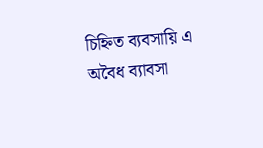চিহ্নিত ব্যবসায়ি এ অবৈধ ব্যাবসা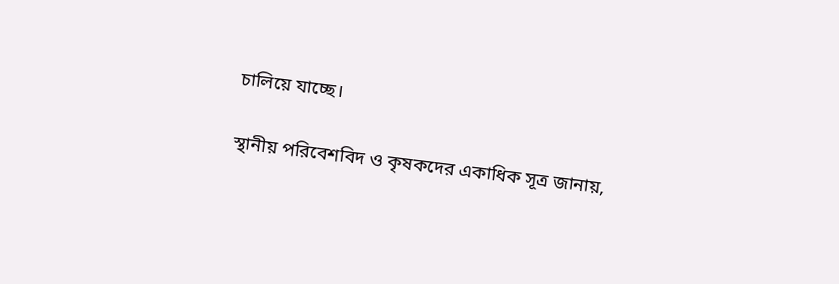চালিয়ে যাচ্ছে।

স্থানীয় পরিবেশবিদ ও কৃষকদের একাধিক সূত্র জানায়,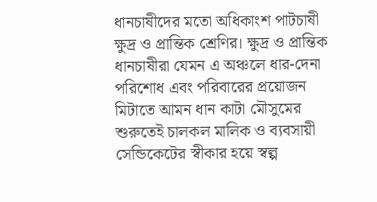ধানচাষীদের মতো অধিকাংশ পাটচাষী ক্ষুদ্র ও প্রান্তিক শ্রেণির। ক্ষুদ্র ও প্রান্তিক ধানচাষীরা যেমন এ অঞ্চলে ধার-দেনা পরিশোধ এবং পরিবারের প্রয়োজন মিটাতে আমন ধান কাটা মৌসুমের শুরুতেই চালকল মালিক ও ব্যবসায়ী সেন্ডিকেটের স্বীকার হয়ে স্বল্প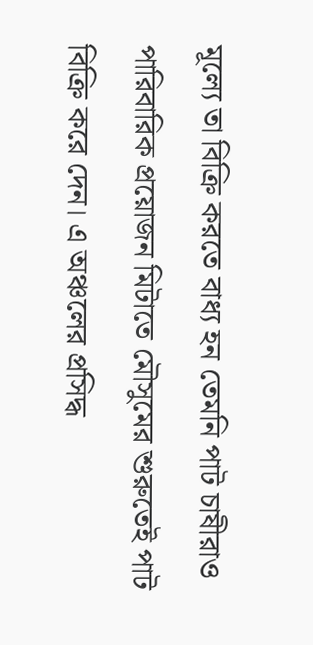মূল্যে তা বিক্রি করতে বাধ্য হন তেমনি পাট চাষীরাও পারিবারিক প্রয়োজন মিটাতে মৌসুমের শুরুতেই পাট বিক্রি করে দেন। এ অঞ্চলের প্রসিদ্ধ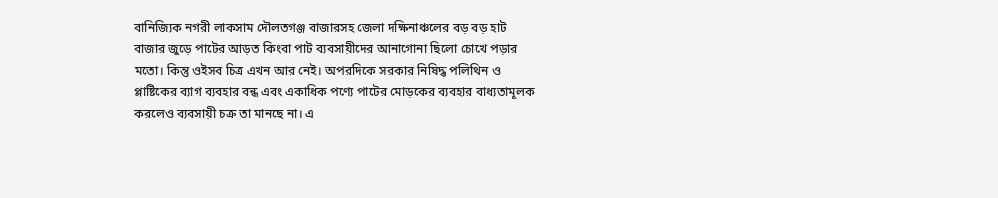বানিজ্যিক নগরী লাকসাম দৌলতগঞ্জ বাজারসহ জেলা দক্ষিনাঞ্চলের বড় বড় হাট বাজার জুড়ে পাটের আড়ত কিংবা পাট ব্যবসায়ীদের আনাগোনা ছিলো চোখে পড়ার মতো। কিন্তু ওইসব চিত্র এখন আর নেই। অপরদিকে সরকার নিষিদ্ধ পলিথিন ও প্লাষ্টিকের ব্যাগ ব্যবহার বন্ধ এবং একাধিক পণ্যে পাটের মোড়কের ব্যবহার বাধ্যতামূলক করলেও ব্যবসায়ী চক্র তা মানছে না। এ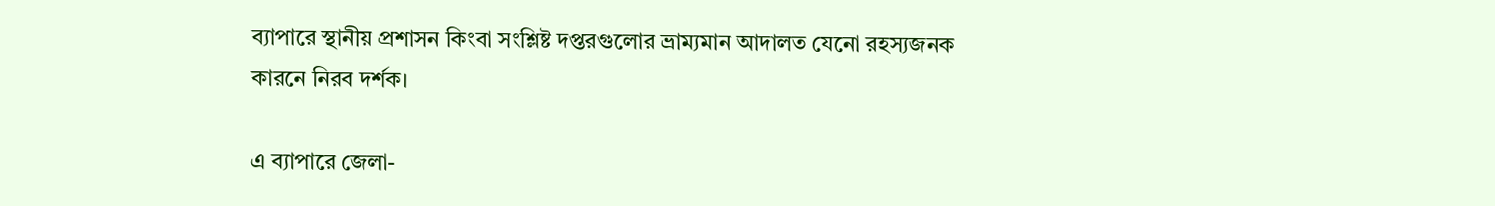ব্যাপারে স্থানীয় প্রশাসন কিংবা সংশ্লিষ্ট দপ্তরগুলোর ভ্রাম্যমান আদালত যেনো রহস্যজনক কারনে নিরব দর্শক।

এ ব্যাপারে জেলা-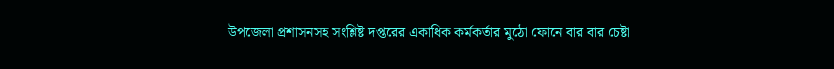উপজেলা প্রশাসনসহ সংশ্লিষ্ট দপ্তরের একাধিক কর্মকর্তার মুঠো ফোনে বার বার চেষ্টা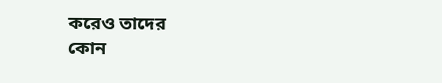করেও তাদের
কোন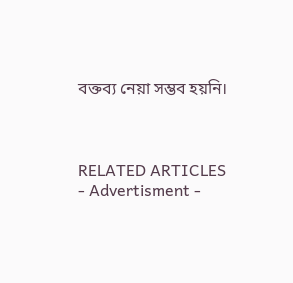বক্তব্য নেয়া সম্ভব হয়নি।



RELATED ARTICLES
- Advertisment -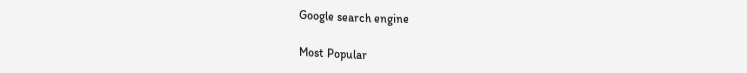Google search engine

Most Popular